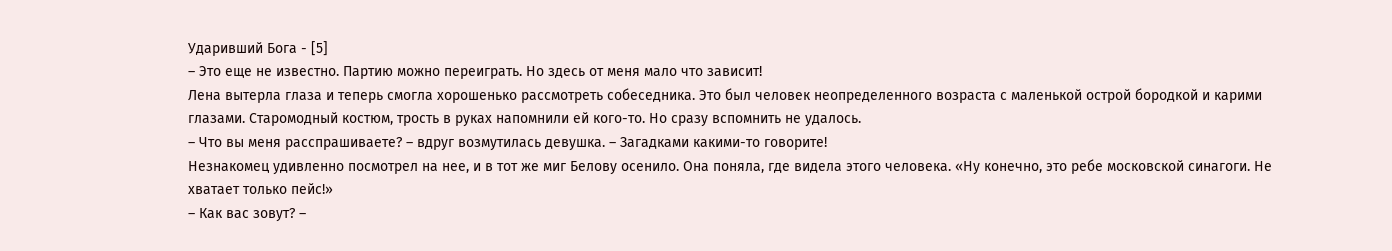Ударивший Бога - [5]
– Это еще не известно. Партию можно переиграть. Но здесь от меня мало что зависит!
Лена вытерла глаза и теперь смогла хорошенько рассмотреть собеседника. Это был человек неопределенного возраста с маленькой острой бородкой и карими глазами. Старомодный костюм, трость в руках напомнили ей кого-то. Но сразу вспомнить не удалось.
– Что вы меня расспрашиваете? – вдруг возмутилась девушка. – Загадками какими-то говорите!
Незнакомец удивленно посмотрел на нее, и в тот же миг Белову осенило. Она поняла, где видела этого человека. «Ну конечно, это ребе московской синагоги. Не хватает только пейс!»
– Как вас зовут? –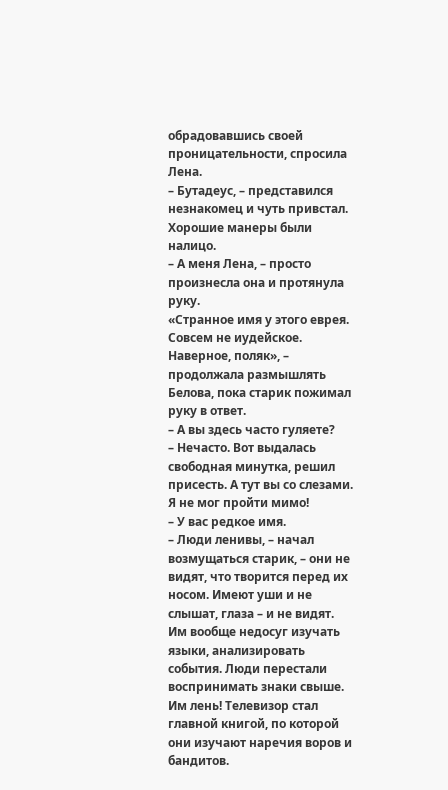обрадовавшись своей проницательности, спросила Лена.
– Бутадеус, – представился незнакомец и чуть привстал. Хорошие манеры были налицо.
– А меня Лена, – просто произнесла она и протянула руку.
«Странное имя у этого еврея. Совсем не иудейское. Наверное, поляк», – продолжала размышлять Белова, пока старик пожимал руку в ответ.
– А вы здесь часто гуляете?
– Нечасто. Вот выдалась свободная минутка, решил присесть. А тут вы со слезами. Я не мог пройти мимо!
– У вас редкое имя.
– Люди ленивы, – начал возмущаться старик, – они не видят, что творится перед их носом. Имеют уши и не слышат, глаза – и не видят. Им вообще недосуг изучать языки, анализировать события. Люди перестали воспринимать знаки свыше. Им лень! Телевизор стал главной книгой, по которой они изучают наречия воров и бандитов.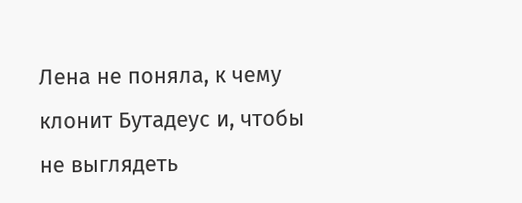Лена не поняла, к чему клонит Бутадеус и, чтобы не выглядеть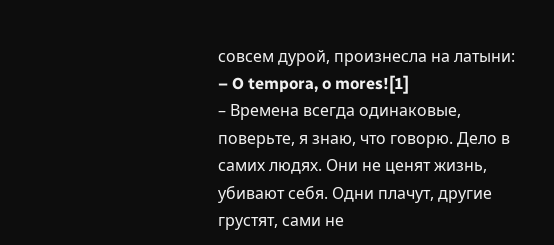совсем дурой, произнесла на латыни:
– O tempora, o mores![1]
– Времена всегда одинаковые, поверьте, я знаю, что говорю. Дело в самих людях. Они не ценят жизнь, убивают себя. Одни плачут, другие грустят, сами не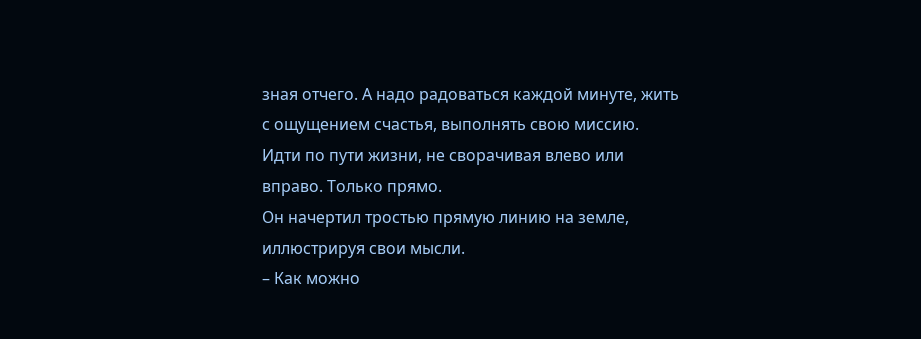зная отчего. А надо радоваться каждой минуте, жить с ощущением счастья, выполнять свою миссию. Идти по пути жизни, не сворачивая влево или вправо. Только прямо.
Он начертил тростью прямую линию на земле, иллюстрируя свои мысли.
– Как можно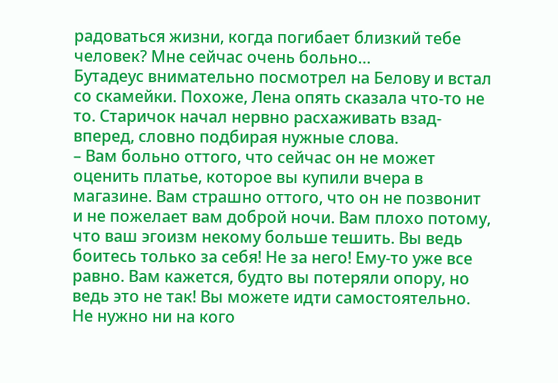радоваться жизни, когда погибает близкий тебе человек? Мне сейчас очень больно…
Бутадеус внимательно посмотрел на Белову и встал со скамейки. Похоже, Лена опять сказала что-то не то. Старичок начал нервно расхаживать взад-вперед, словно подбирая нужные слова.
– Вам больно оттого, что сейчас он не может оценить платье, которое вы купили вчера в магазине. Вам страшно оттого, что он не позвонит и не пожелает вам доброй ночи. Вам плохо потому, что ваш эгоизм некому больше тешить. Вы ведь боитесь только за себя! Не за него! Ему-то уже все равно. Вам кажется, будто вы потеряли опору, но ведь это не так! Вы можете идти самостоятельно. Не нужно ни на кого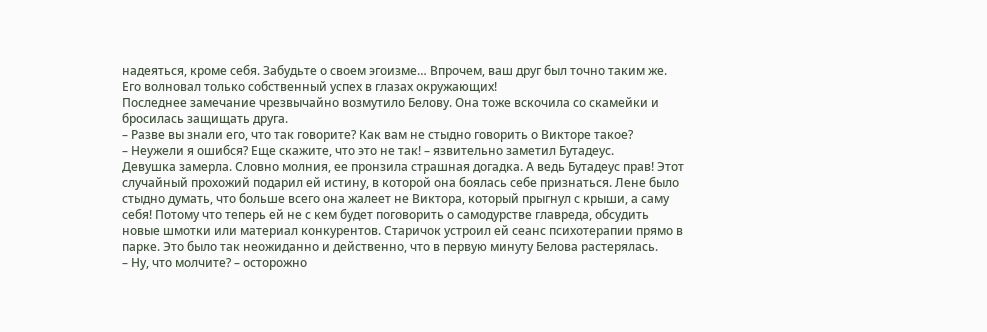надеяться, кроме себя. Забудьте о своем эгоизме… Впрочем, ваш друг был точно таким же. Его волновал только собственный успех в глазах окружающих!
Последнее замечание чрезвычайно возмутило Белову. Она тоже вскочила со скамейки и бросилась защищать друга.
– Разве вы знали его, что так говорите? Как вам не стыдно говорить о Викторе такое?
– Неужели я ошибся? Еще скажите, что это не так! – язвительно заметил Бутадеус.
Девушка замерла. Словно молния, ее пронзила страшная догадка. А ведь Бутадеус прав! Этот случайный прохожий подарил ей истину, в которой она боялась себе признаться. Лене было стыдно думать, что больше всего она жалеет не Виктора, который прыгнул с крыши, а саму себя! Потому что теперь ей не с кем будет поговорить о самодурстве главреда, обсудить новые шмотки или материал конкурентов. Старичок устроил ей сеанс психотерапии прямо в парке. Это было так неожиданно и действенно, что в первую минуту Белова растерялась.
– Ну, что молчите? – осторожно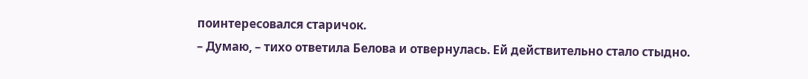поинтересовался старичок.
– Думаю, – тихо ответила Белова и отвернулась. Ей действительно стало стыдно.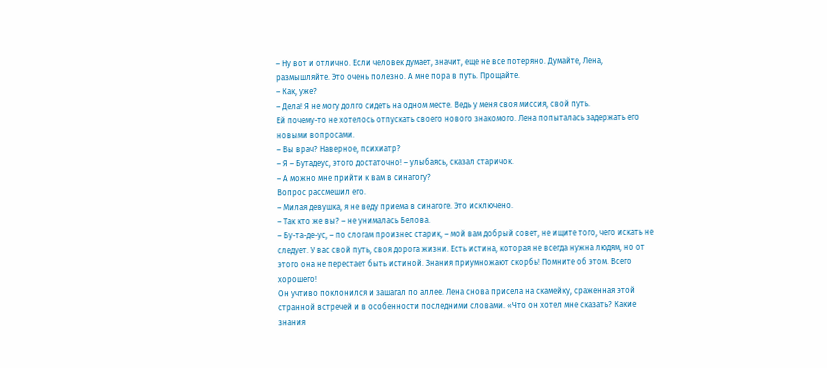– Ну вот и отлично. Если человек думает, значит, еще не все потеряно. Думайте, Лена, размышляйте. Это очень полезно. А мне пора в путь. Прощайте.
– Как, уже?
– Дела! Я не могу долго сидеть на одном месте. Ведь у меня своя миссия, свой путь.
Ей почему-то не хотелось отпускать своего нового знакомого. Лена попыталась задержать его новыми вопросами.
– Вы врач? Наверное, психиатр?
– Я – Бутадеус, этого достаточно! – улыбаясь, сказал старичок.
– А можно мне прийти к вам в синагогу?
Вопрос рассмешил его.
– Милая девушка, я не веду приема в синагоге. Это исключено.
– Так кто же вы? – не унималась Белова.
– Бу-та-де-ус, – по слогам произнес старик, – мой вам добрый совет, не ищите того, чего искать не следует. У вас свой путь, своя дорога жизни. Есть истина, которая не всегда нужна людям, но от этого она не перестает быть истиной. Знания приумножают скорбь! Помните об этом. Всего хорошего!
Он учтиво поклонился и зашагал по аллее. Лена снова присела на скамейку, сраженная этой странной встречей и в особенности последними словами. «Что он хотел мне сказать? Какие знания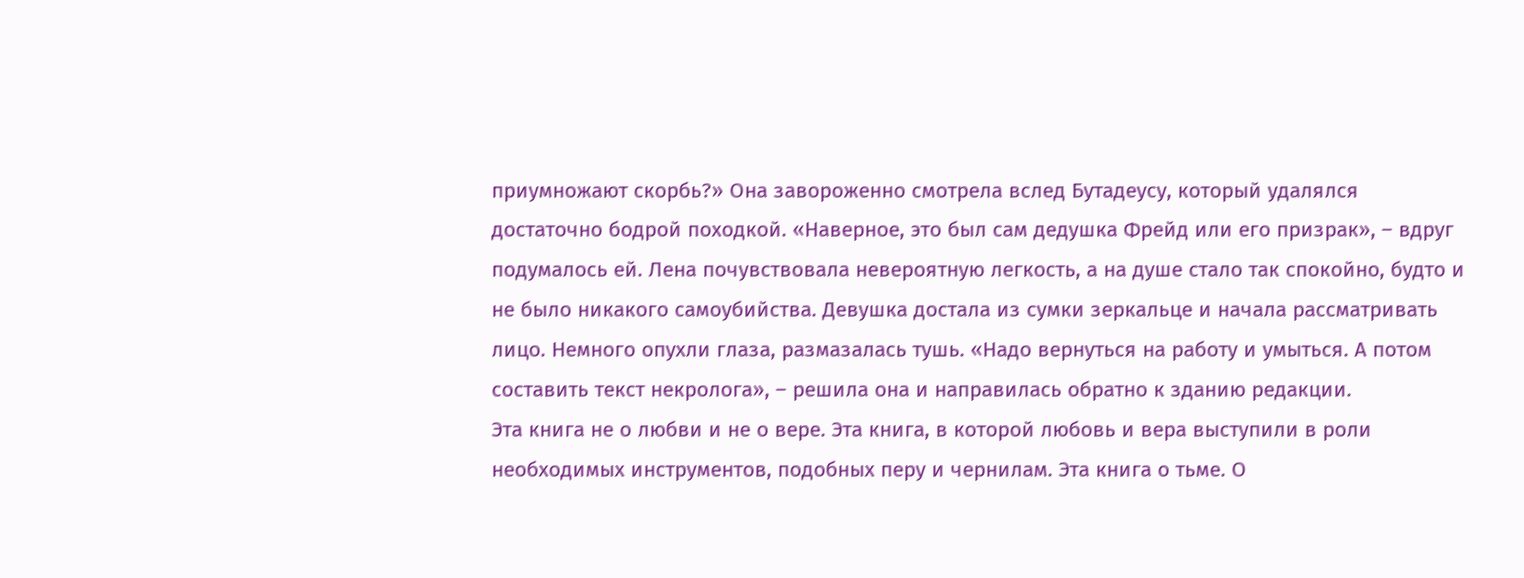приумножают скорбь?» Она завороженно смотрела вслед Бутадеусу, который удалялся достаточно бодрой походкой. «Наверное, это был сам дедушка Фрейд или его призрак», – вдруг подумалось ей. Лена почувствовала невероятную легкость, а на душе стало так спокойно, будто и не было никакого самоубийства. Девушка достала из сумки зеркальце и начала рассматривать лицо. Немного опухли глаза, размазалась тушь. «Надо вернуться на работу и умыться. А потом составить текст некролога», – решила она и направилась обратно к зданию редакции.
Эта книга не о любви и не о вере. Эта книга, в которой любовь и вера выступили в роли необходимых инструментов, подобных перу и чернилам. Эта книга о тьме. О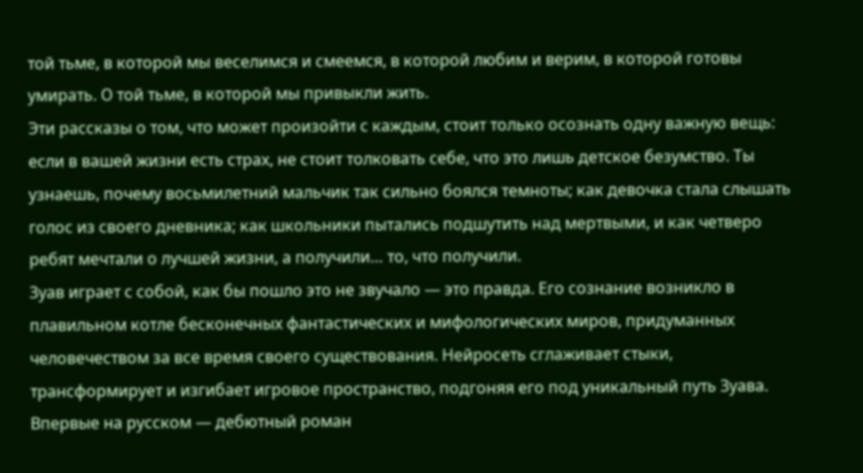той тьме, в которой мы веселимся и смеемся, в которой любим и верим, в которой готовы умирать. О той тьме, в которой мы привыкли жить.
Эти рассказы о том, что может произойти с каждым, стоит только осознать одну важную вещь: если в вашей жизни есть страх, не стоит толковать себе, что это лишь детское безумство. Ты узнаешь, почему восьмилетний мальчик так сильно боялся темноты; как девочка стала слышать голос из своего дневника; как школьники пытались подшутить над мертвыми, и как четверо ребят мечтали о лучшей жизни, а получили… то, что получили.
Зуав играет с собой, как бы пошло это не звучало — это правда. Его сознание возникло в плавильном котле бесконечных фантастических и мифологических миров, придуманных человечеством за все время своего существования. Нейросеть сглаживает стыки, трансформирует и изгибает игровое пространство, подгоняя его под уникальный путь Зуава.
Впервые на русском — дебютный роман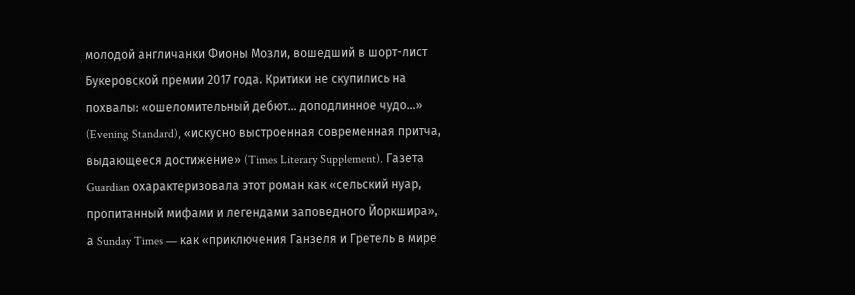молодой англичанки Фионы Мозли, вошедший в шорт-лист Букеровской премии 2017 года. Критики не скупились на похвалы: «ошеломительный дебют… доподлинное чудо…» (Evening Standard), «искусно выстроенная современная притча, выдающееся достижение» (Times Literary Supplement). Газета Guardian охарактеризовала этот роман как «сельский нуар, пропитанный мифами и легендами заповедного Йоркшира», а Sunday Times — как «приключения Ганзеля и Гретель в мире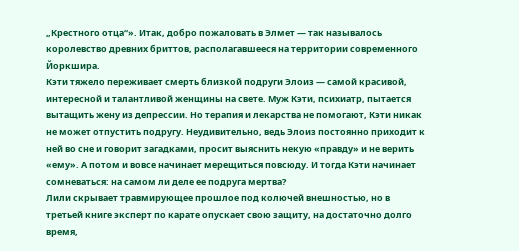„Крестного отца“». Итак, добро пожаловать в Элмет — так называлось королевство древних бриттов, располагавшееся на территории современного Йоркшира.
Кэти тяжело переживает смерть близкой подруги Элоиз — самой красивой, интересной и талантливой женщины на свете. Муж Кэти, психиатр, пытается вытащить жену из депрессии. Но терапия и лекарства не помогают, Кэти никак не может отпустить подругу. Неудивительно, ведь Элоиз постоянно приходит к ней во сне и говорит загадками, просит выяснить некую «правду» и не верить «ему». А потом и вовсе начинает мерещиться повсюду. И тогда Кэти начинает сомневаться: на самом ли деле ее подруга мертва?
Лили скрывает травмирующее прошлое под колючей внешностью, но в третьей книге эксперт по карате опускает свою защиту, на достаточно долго время,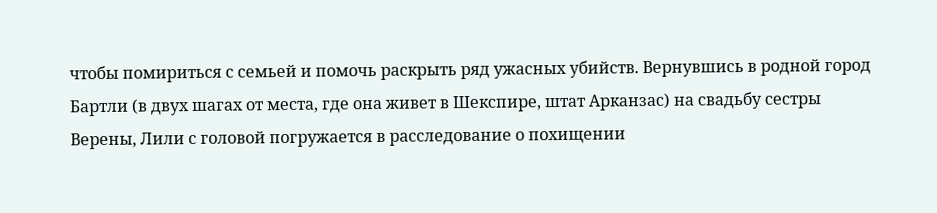чтобы помириться с семьей и помочь раскрыть ряд ужасных убийств. Вернувшись в родной город Бартли (в двух шагах от места, где она живет в Шекспире, штат Арканзас) на свадьбу сестры Верены, Лили с головой погружается в расследование о похищении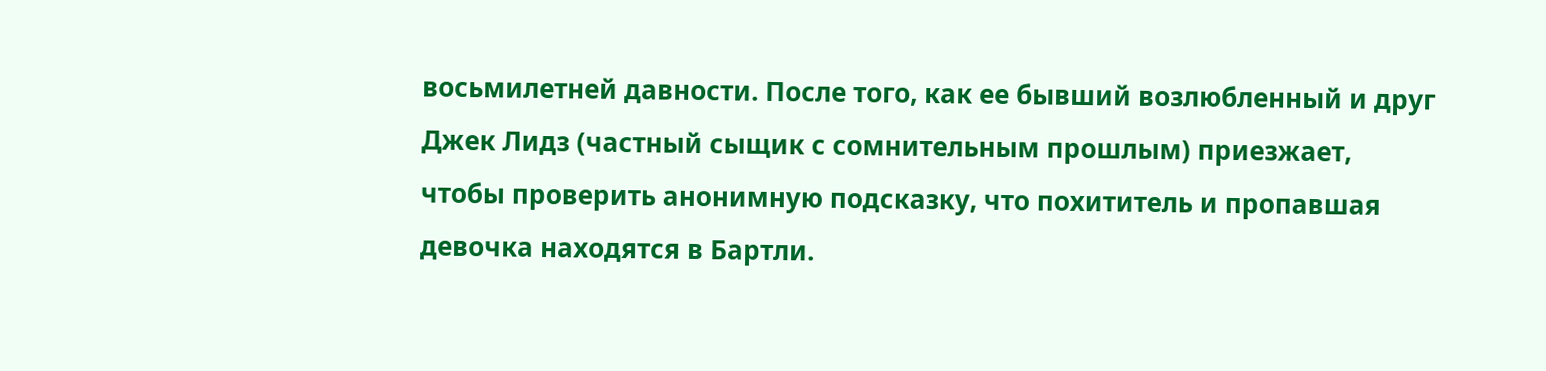восьмилетней давности. После того, как ее бывший возлюбленный и друг Джек Лидз (частный сыщик с сомнительным прошлым) приезжает, чтобы проверить анонимную подсказку, что похититель и пропавшая девочка находятся в Бартли.